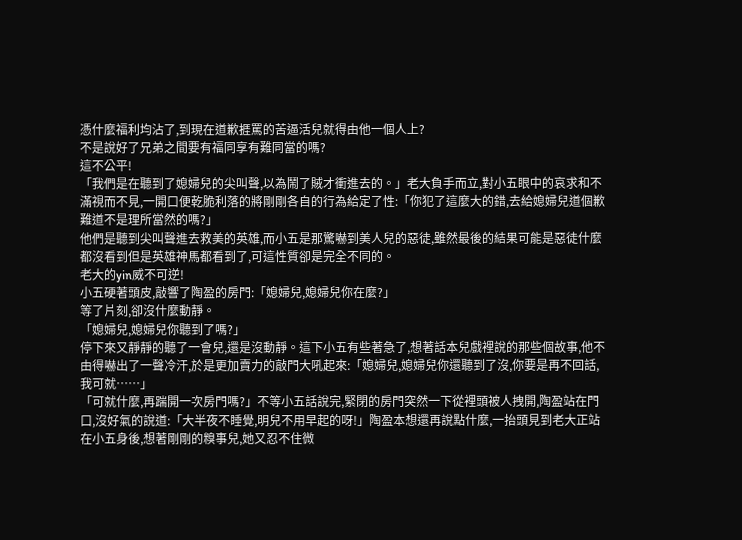憑什麼福利均沾了,到現在道歉捱罵的苦逼活兒就得由他一個人上?
不是說好了兄弟之間要有福同享有難同當的嗎?
這不公平!
「我們是在聽到了媳婦兒的尖叫聲,以為鬧了賊才衝進去的。」老大負手而立,對小五眼中的哀求和不滿視而不見,一開口便乾脆利落的將剛剛各自的行為給定了性:「你犯了這麼大的錯,去給媳婦兒道個歉難道不是理所當然的嗎?」
他們是聽到尖叫聲進去救美的英雄,而小五是那驚嚇到美人兒的惡徒,雖然最後的結果可能是惡徒什麼都沒看到但是英雄神馬都看到了,可這性質卻是完全不同的。
老大的yin威不可逆!
小五硬著頭皮,敲響了陶盈的房門:「媳婦兒,媳婦兒你在麼?」
等了片刻,卻沒什麼動靜。
「媳婦兒,媳婦兒你聽到了嗎?」
停下來又靜靜的聽了一會兒,還是沒動靜。這下小五有些著急了,想著話本兒戲裡說的那些個故事,他不由得嚇出了一聲冷汗,於是更加賣力的敲門大吼起來:「媳婦兒,媳婦兒你還聽到了沒,你要是再不回話,我可就……」
「可就什麼,再踹開一次房門嗎?」不等小五話說完,緊閉的房門突然一下從裡頭被人拽開,陶盈站在門口,沒好氣的說道:「大半夜不睡覺,明兒不用早起的呀!」陶盈本想還再說點什麼,一抬頭見到老大正站在小五身後,想著剛剛的糗事兒,她又忍不住微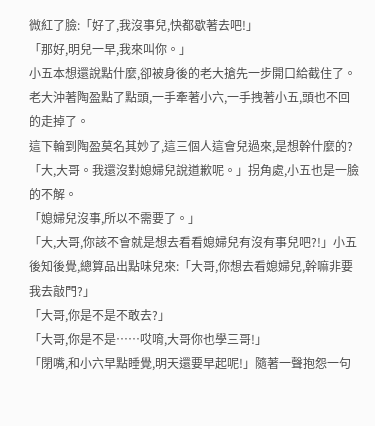微紅了臉:「好了,我沒事兒,快都歇著去吧!」
「那好,明兒一早,我來叫你。」
小五本想還說點什麼,卻被身後的老大搶先一步開口給截住了。老大沖著陶盈點了點頭,一手牽著小六,一手拽著小五,頭也不回的走掉了。
這下輪到陶盈莫名其妙了,這三個人這會兒過來,是想幹什麼的?
「大,大哥。我還沒對媳婦兒說道歉呢。」拐角處,小五也是一臉的不解。
「媳婦兒沒事,所以不需要了。」
「大,大哥,你該不會就是想去看看媳婦兒有沒有事兒吧?!」小五後知後覺,總算品出點味兒來:「大哥,你想去看媳婦兒,幹嘛非要我去敲門?」
「大哥,你是不是不敢去?」
「大哥,你是不是……哎唷,大哥你也學三哥!」
「閉嘴,和小六早點睡覺,明天還要早起呢!」隨著一聲抱怨一句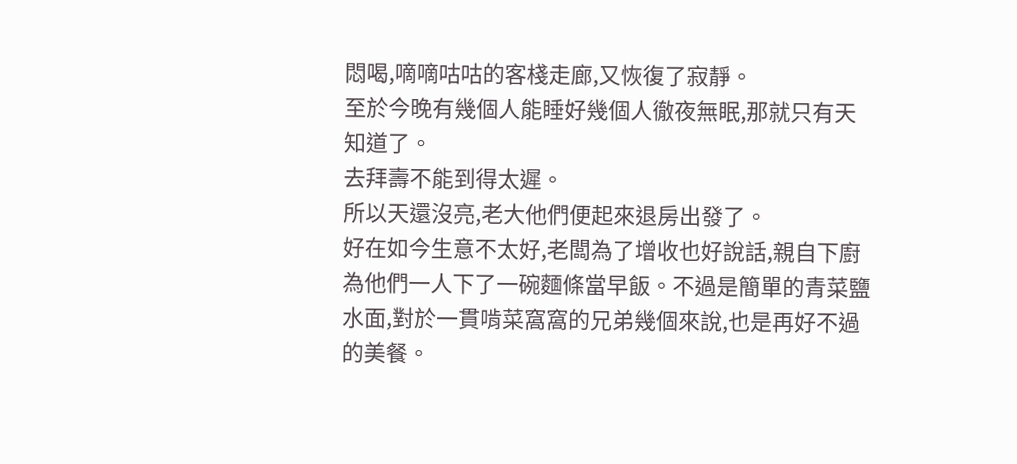悶喝,嘀嘀咕咕的客棧走廊,又恢復了寂靜。
至於今晚有幾個人能睡好幾個人徹夜無眠,那就只有天知道了。
去拜壽不能到得太遲。
所以天還沒亮,老大他們便起來退房出發了。
好在如今生意不太好,老闆為了增收也好說話,親自下廚為他們一人下了一碗麵條當早飯。不過是簡單的青菜鹽水面,對於一貫啃菜窩窩的兄弟幾個來說,也是再好不過的美餐。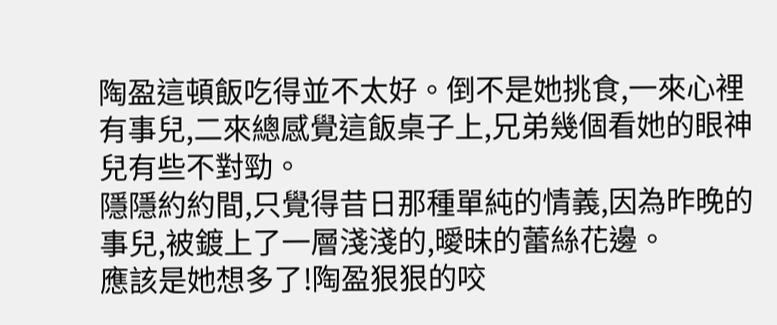陶盈這頓飯吃得並不太好。倒不是她挑食,一來心裡有事兒,二來總感覺這飯桌子上,兄弟幾個看她的眼神兒有些不對勁。
隱隱約約間,只覺得昔日那種單純的情義,因為昨晚的事兒,被鍍上了一層淺淺的,曖昧的蕾絲花邊。
應該是她想多了!陶盈狠狠的咬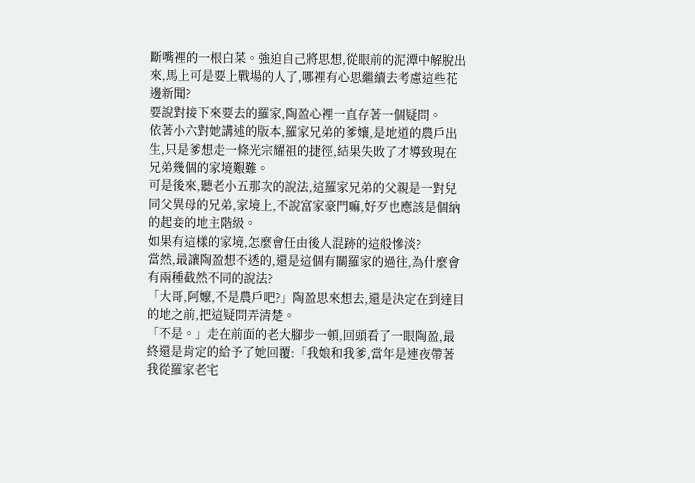斷嘴裡的一根白菜。強迫自己將思想,從眼前的泥潭中解脫出來,馬上可是要上戰場的人了,哪裡有心思繼續去考慮這些花邊新聞?
要說對接下來要去的羅家,陶盈心裡一直存著一個疑問。
依著小六對她講述的版本,羅家兄弟的爹孃,是地道的農戶出生,只是爹想走一條光宗耀祖的捷徑,結果失敗了才導致現在兄弟幾個的家境艱難。
可是後來,聽老小五那次的說法,這羅家兄弟的父親是一對兒同父異母的兄弟,家境上,不說富家豪門嘛,好歹也應該是個納的起妾的地主階級。
如果有這樣的家境,怎麼會任由後人混跡的這般慘淡?
當然,最讓陶盈想不透的,還是這個有關羅家的過往,為什麼會有兩種截然不同的說法?
「大哥,阿嬤,不是農戶吧?」陶盈思來想去,還是決定在到達目的地之前,把這疑問弄清楚。
「不是。」走在前面的老大腳步一頓,回頭看了一眼陶盈,最終還是肯定的給予了她回覆:「我娘和我爹,當年是連夜帶著我從羅家老宅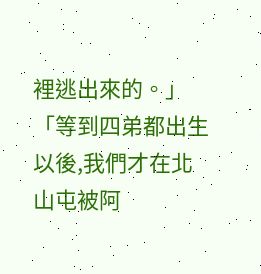裡逃出來的。」
「等到四弟都出生以後,我們才在北山屯被阿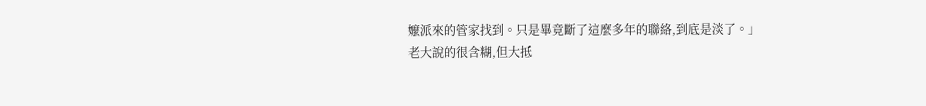嬤派來的管家找到。只是畢竟斷了這麼多年的聯絡,到底是淡了。」
老大說的很含糊,但大抵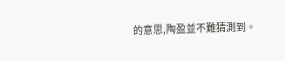的意思,陶盈並不難猜測到。